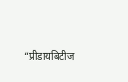“प्रीडायबिटीज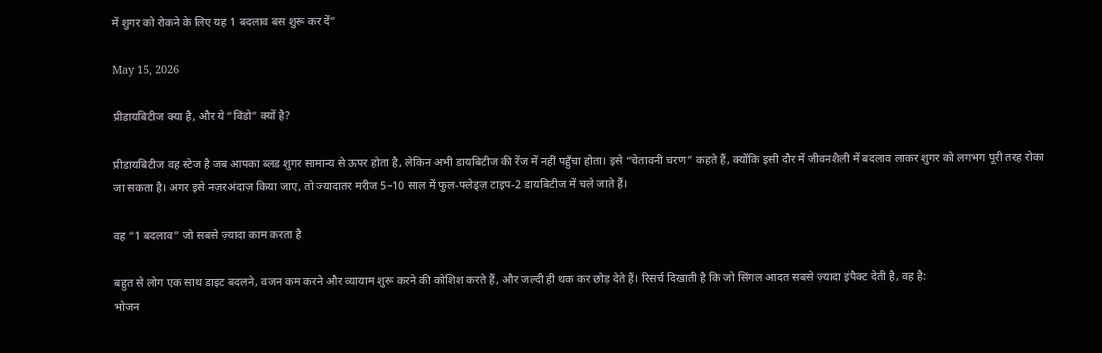में शुगर को रोकने के लिए यह 1 बदलाव बस शुरू कर दें”

May 15, 2026

प्रीडायबिटीज क्या है, और ये “विंडो” क्यों है?

प्रीडायबिटीज वह स्टेज है जब आपका ब्लड शुगर सामान्य से ऊपर होता है, लेकिन अभी डायबिटीज की रेंज में नहीं पहुँचा होता। इसे “चेतावनी चरण” कहते हैं, क्योंकि इसी दौर में जीवनशैली में बदलाव लाकर शुगर को लगभग पूरी तरह रोका जा सकता है। अगर इसे नज़रअंदाज़ किया जाए, तो ज्यादातर मरीज 5–10 साल में फुल‑फ्लेड्ज़ टाइप‑2 डायबिटीज में चले जाते हैं।

वह “1 बदलाव” जो सबसे ज़्यादा काम करता है

बहुत से लोग एक साथ डाइट बदलने, वजन कम करने और व्यायाम शुरू करने की कोशिश करते हैं, और जल्दी ही थक कर छोड़ देते हैं। रिसर्च दिखाती है कि जो सिंगल आदत सबसे ज़्यादा इंपैक्ट देती है, वह है:
भोजन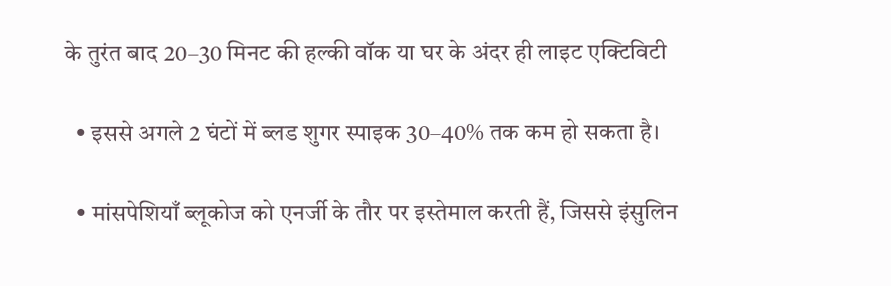के तुरंत बाद 20–30 मिनट की हल्की वॉक या घर के अंदर ही लाइट एक्टिविटी

  • इससे अगले 2 घंटों में ब्लड शुगर स्पाइक 30–40% तक कम हो सकता है।

  • मांसपेशियाँ ब्लूकोज को एनर्जी के तौर पर इस्तेमाल करती हैं, जिससे इंसुलिन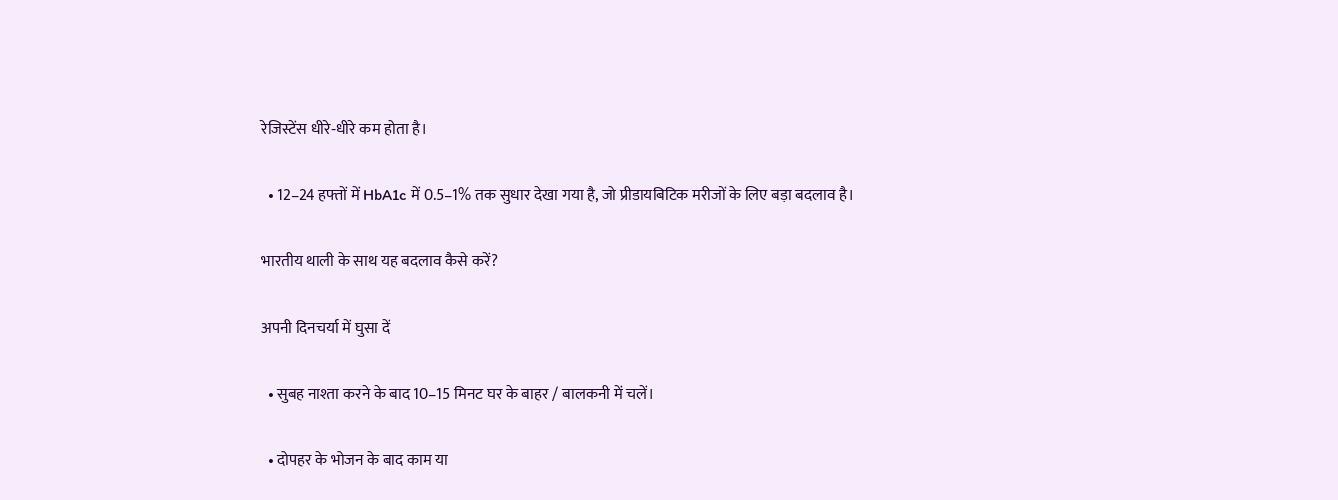रेजिस्टेंस धीरे‑धीरे कम होता है।

  • 12–24 हफ्तों में HbA1c में 0.5–1% तक सुधार देखा गया है, जो प्रीडायबिटिक मरीजों के लिए बड़ा बदलाव है।

भारतीय थाली के साथ यह बदलाव कैसे करें?

अपनी दिनचर्या में घुसा दें

  • सुबह नाश्ता करने के बाद 10–15 मिनट घर के बाहर / बालकनी में चलें।

  • दोपहर के भोजन के बाद काम या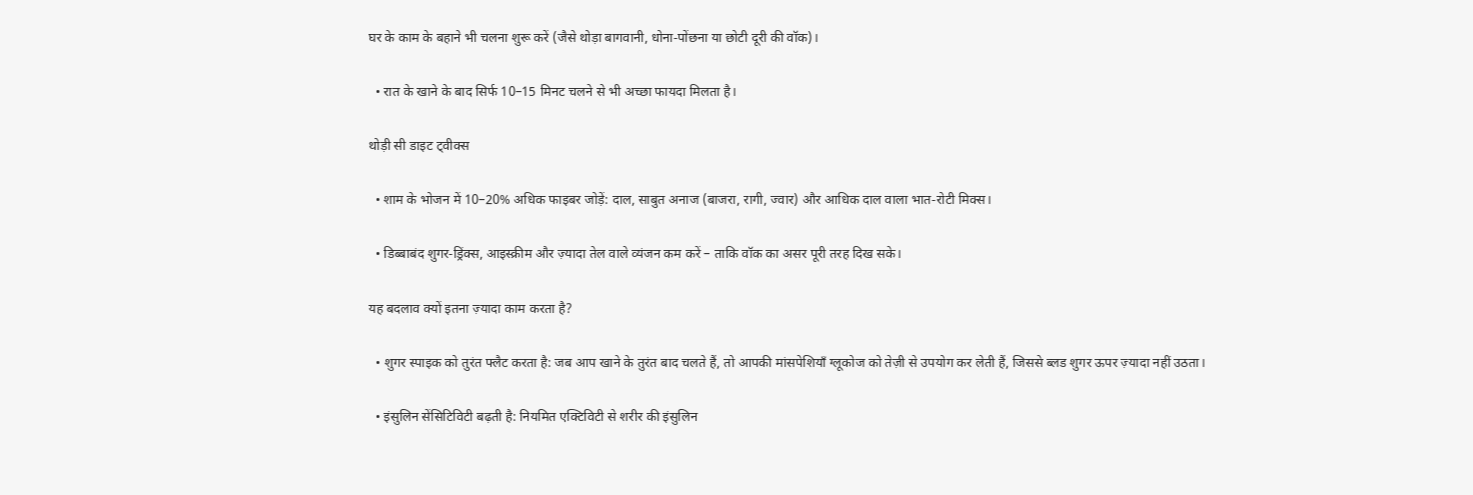घर के काम के बहाने भी चलना शुरू करें (जैसे थोड़ा बागवानी, धोना‑पोंछना या छोटी दूरी की वॉक)।

  • रात के खाने के बाद सिर्फ 10–15 मिनट चलने से भी अच्छा फायदा मिलता है।

थोड़ी सी डाइट ट्वीक्स

  • शाम के भोजन में 10–20% अधिक फाइबर जोड़ें: दाल, साबुत अनाज (बाजरा, रागी, ज्वार) और आधिक दाल वाला भात‑रोटी मिक्स।

  • डिब्बाबंद शुगर‑ड्रिंक्स, आइस्क्रीम और ज़्यादा तेल वाले व्यंजन कम करें – ताकि वॉक का असर पूरी तरह दिख सके।

यह बदलाव क्यों इतना ज़्यादा काम करता है?

  • शुगर स्पाइक को तुरंत फ्लैट करता है: जब आप खाने के तुरंत बाद चलते हैं, तो आपकी मांसपेशियाँ ग्लूकोज को तेज़ी से उपयोग कर लेती हैं, जिससे ब्लड शुगर ऊपर ज़्यादा नहीं उठता।

  • इंसुलिन सेंसिटिविटी बढ़ती है: नियमित एक्टिविटी से शरीर की इंसुलिन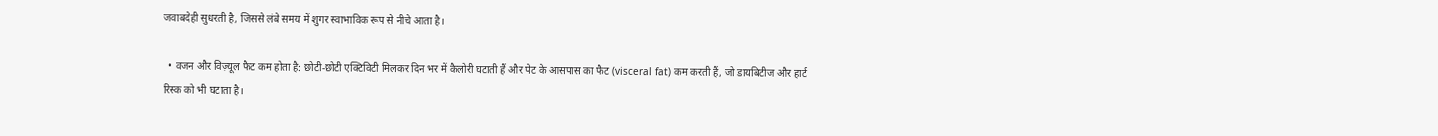जवाबदेही सुधरती है, जिससे लंबे समय में शुगर स्वाभाविक रूप से नीचे आता है।

  • वजन और विज़्यूल फैट कम होता है: छोटी‑छोटी एक्टिविटी मिलकर दिन भर में कैलोरी घटाती हैं और पेट के आसपास का फैट (visceral fat) कम करती हैं, जो डायबिटीज और हार्ट रिस्क को भी घटाता है।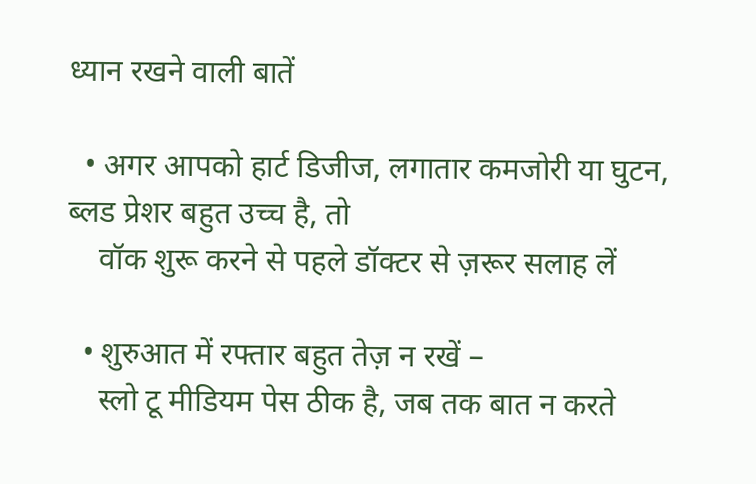ध्यान रखने वाली बातें

  • अगर आपको हार्ट डिजीज, लगातार कमजोरी या घुटन, ब्लड प्रेशर बहुत उच्च है, तो
    वॉक शुरू करने से पहले डॉक्टर से ज़रूर सलाह लें

  • शुरुआत में रफ्तार बहुत तेज़ न रखें –
    स्लो टू मीडियम पेस ठीक है, जब तक बात न करते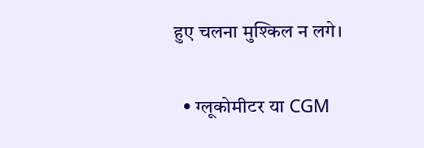हुए चलना मुश्किल न लगे।

  • ग्लूकोमीटर या CGM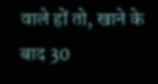वाले हों तो, खाने के बाद 30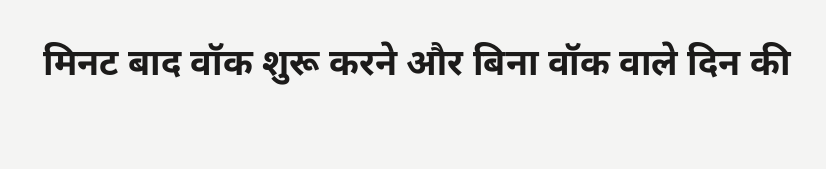मिनट बाद वॉक शुरू करने और बिना वॉक वाले दिन की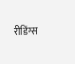रीडिंग्स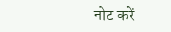नोट करें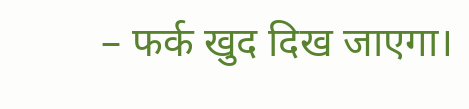– फर्क खुद दिख जाएगा।